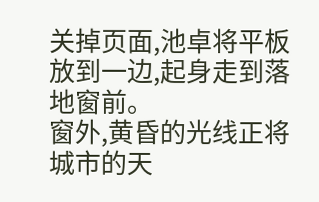关掉页面,池卓将平板放到一边,起身走到落地窗前。
窗外,黄昏的光线正将城市的天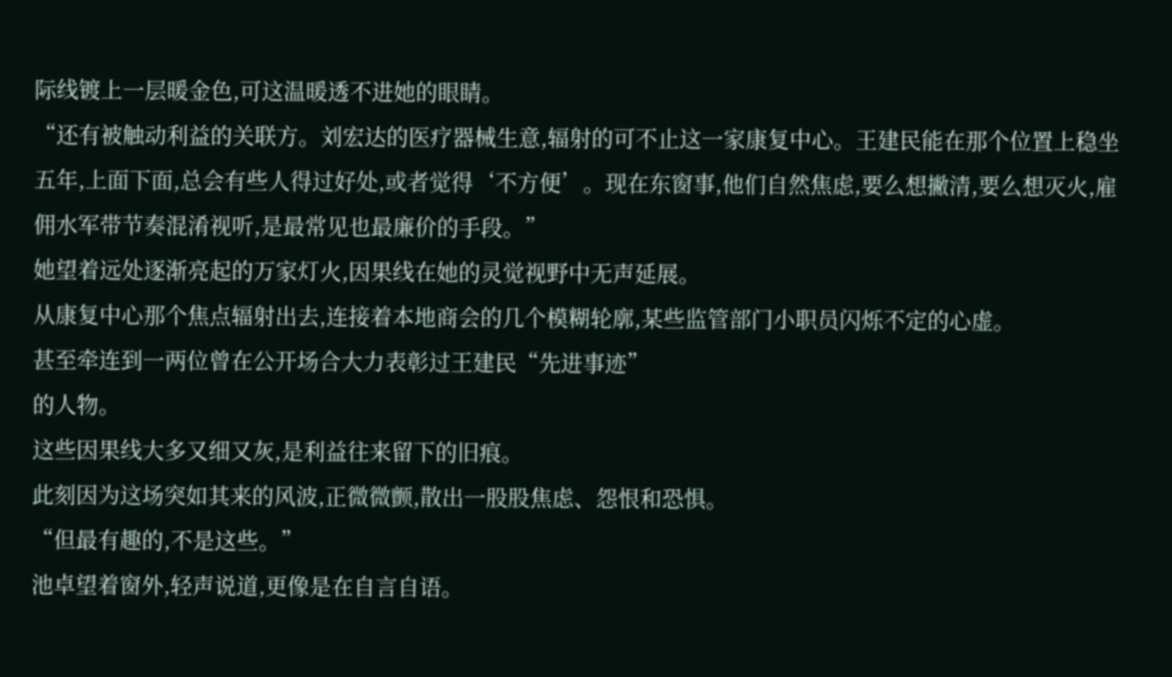际线镀上一层暖金色,可这温暖透不进她的眼睛。
“还有被触动利益的关联方。刘宏达的医疗器械生意,辐射的可不止这一家康复中心。王建民能在那个位置上稳坐五年,上面下面,总会有些人得过好处,或者觉得‘不方便’。现在东窗事,他们自然焦虑,要么想撇清,要么想灭火,雇佣水军带节奏混淆视听,是最常见也最廉价的手段。”
她望着远处逐渐亮起的万家灯火,因果线在她的灵觉视野中无声延展。
从康复中心那个焦点辐射出去,连接着本地商会的几个模糊轮廓,某些监管部门小职员闪烁不定的心虚。
甚至牵连到一两位曾在公开场合大力表彰过王建民“先进事迹”
的人物。
这些因果线大多又细又灰,是利益往来留下的旧痕。
此刻因为这场突如其来的风波,正微微颤,散出一股股焦虑、怨恨和恐惧。
“但最有趣的,不是这些。”
池卓望着窗外,轻声说道,更像是在自言自语。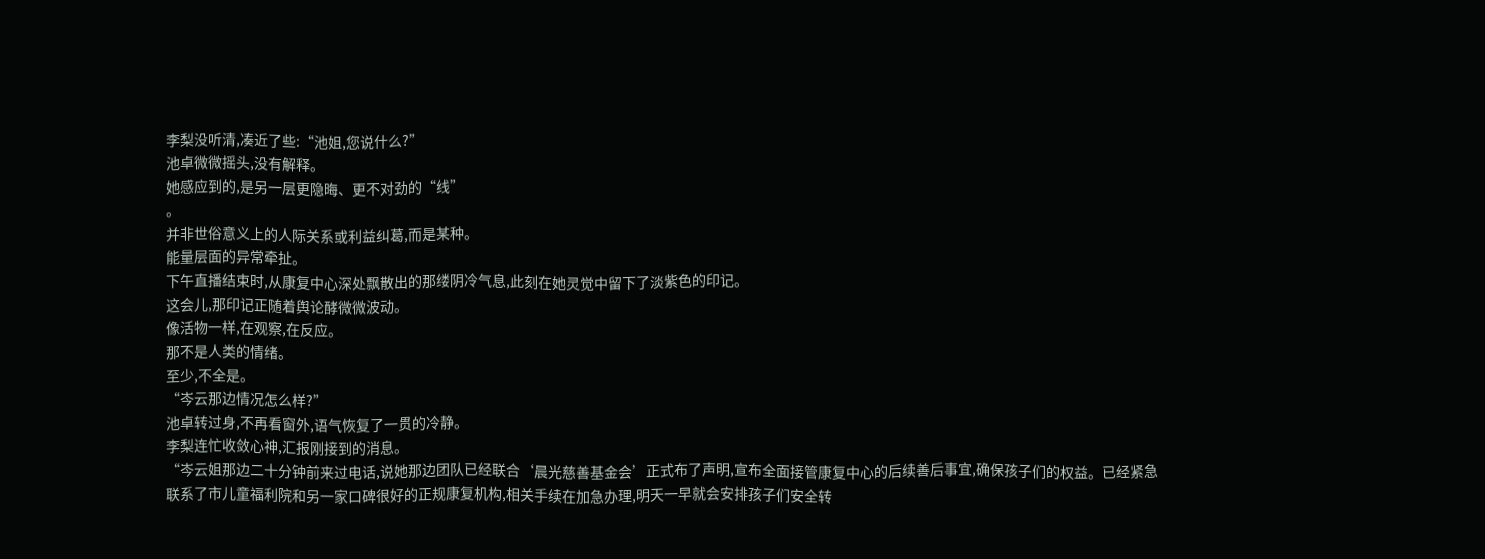李梨没听清,凑近了些:“池姐,您说什么?”
池卓微微摇头,没有解释。
她感应到的,是另一层更隐晦、更不对劲的“线”
。
并非世俗意义上的人际关系或利益纠葛,而是某种。
能量层面的异常牵扯。
下午直播结束时,从康复中心深处飘散出的那缕阴冷气息,此刻在她灵觉中留下了淡紫色的印记。
这会儿,那印记正随着舆论酵微微波动。
像活物一样,在观察,在反应。
那不是人类的情绪。
至少,不全是。
“岑云那边情况怎么样?”
池卓转过身,不再看窗外,语气恢复了一贯的冷静。
李梨连忙收敛心神,汇报刚接到的消息。
“岑云姐那边二十分钟前来过电话,说她那边团队已经联合‘晨光慈善基金会’正式布了声明,宣布全面接管康复中心的后续善后事宜,确保孩子们的权益。已经紧急联系了市儿童福利院和另一家口碑很好的正规康复机构,相关手续在加急办理,明天一早就会安排孩子们安全转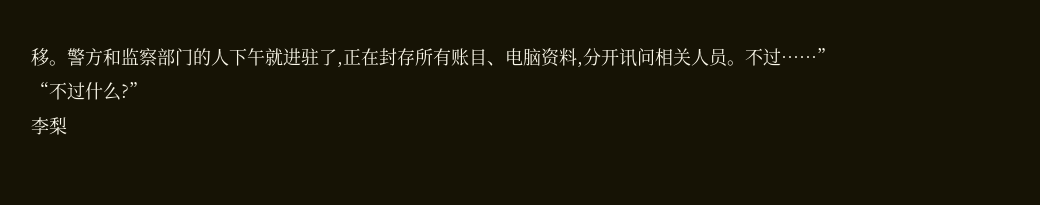移。警方和监察部门的人下午就进驻了,正在封存所有账目、电脑资料,分开讯问相关人员。不过……”
“不过什么?”
李梨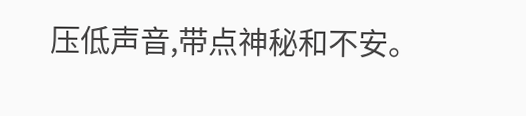压低声音,带点神秘和不安。